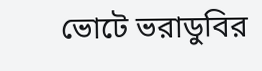ভোটে ভরাডুবির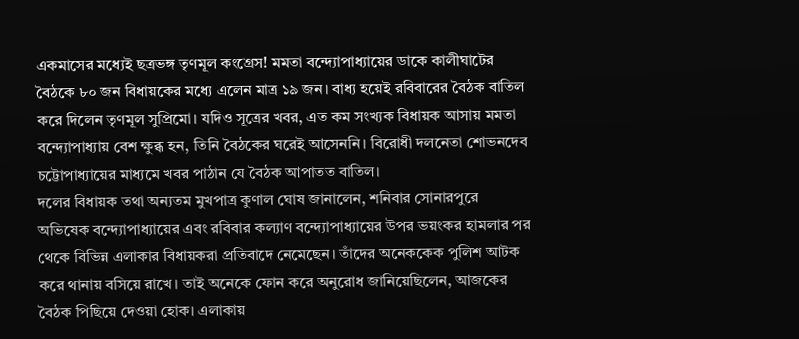একমাসের মধ্যেই ছত্রভঙ্গ তৃণমূল কংগ্রেস! মমতা বন্দ্যোপাধ্যায়ের ডাকে কালীঘাটের বৈঠকে ৮০ জন বিধায়কের মধ্যে এলেন মাত্র ১৯ জন। বাধ্য হয়েই রবিবারের বৈঠক বাতিল করে দিলেন তৃণমূল সুপ্রিমো। যদিও সূত্রের খবর, এত কম সংখ্যক বিধায়ক আসায় মমতা বন্দ্যোপাধ্যায় বেশ ক্ষুব্ধ হন, তিনি বৈঠকের ঘরেই আসেননি। বিরোধী দলনেতা শোভনদেব চট্টোপাধ্যায়ের মাধ্যমে খবর পাঠান যে বৈঠক আপাতত বাতিল।
দলের বিধায়ক তথা অন্যতম মুখপাত্র কুণাল ঘোষ জানালেন, শনিবার সোনারপুরে অভিষেক বন্দ্যোপাধ্যায়ের এবং রবিবার কল্যাণ বন্দ্যোপাধ্যায়ের উপর ভয়ংকর হামলার পর থেকে বিভিন্ন এলাকার বিধায়করা প্রতিবাদে নেমেছেন। তাঁদের অনেককেক পুলিশ আটক করে থানায় বসিয়ে রাখে। তাই অনেকে ফোন করে অনুরোধ জানিয়েছিলেন, আজকের বৈঠক পিছিয়ে দেওয়া হোক। এলাকায়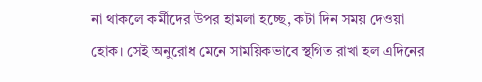না থাকলে কর্মীদের উপর হামলা হচ্ছে, কটা দিন সময় দেওয়া হোক। সেই অনুরোধ মেনে সাময়িকভাবে স্থগিত রাখা হল এদিনের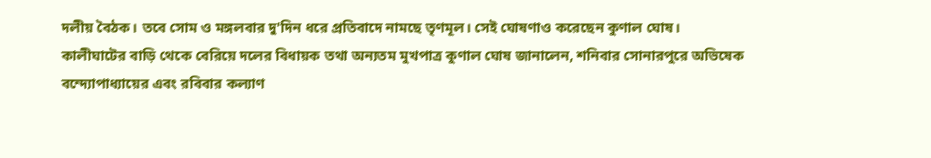দলীয় বৈঠক। তবে সোম ও মঙ্গলবার দু'দিন ধরে প্রতিবাদে নামছে তৃণমূল। সেই ঘোষণাও করেছেন কুণাল ঘোষ।
কালীঘাটের বাড়ি থেকে বেরিয়ে দলের বিধায়ক তথা অন্যতম মুখপাত্র কুণাল ঘোষ জানালেন, শনিবার সোনারপুরে অভিষেক বন্দ্যোপাধ্যায়ের এবং রবিবার কল্যাণ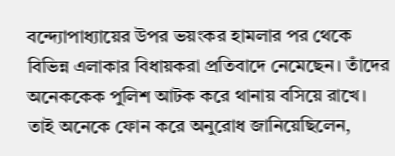বন্দ্যোপাধ্যায়ের উপর ভয়ংকর হামলার পর থেকে বিভিন্ন এলাকার বিধায়করা প্রতিবাদে নেমেছেন। তাঁদের অনেককেক পুলিশ আটক করে থানায় বসিয়ে রাখে। তাই অনেকে ফোন করে অনুরোধ জানিয়েছিলেন,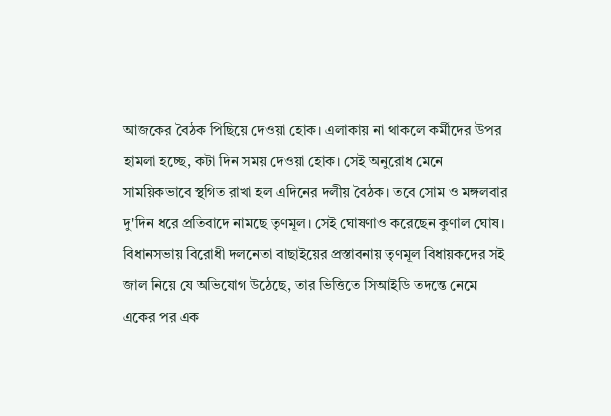আজকের বৈঠক পিছিয়ে দেওয়া হোক। এলাকায় না থাকলে কর্মীদের উপর হামলা হচ্ছে, কটা দিন সময় দেওয়া হোক। সেই অনুরোধ মেনে সাময়িকভাবে স্থগিত রাখা হল এদিনের দলীয় বৈঠক। তবে সোম ও মঙ্গলবার দু'দিন ধরে প্রতিবাদে নামছে তৃণমূল। সেই ঘোষণাও করেছেন কুণাল ঘোষ।
বিধানসভায় বিরোধী দলনেতা বাছাইয়ের প্রস্তাবনায় তৃণমূল বিধায়কদের সই জাল নিয়ে যে অভিযোগ উঠেছে, তার ভিত্তিতে সিআইডি তদন্তে নেমে একের পর এক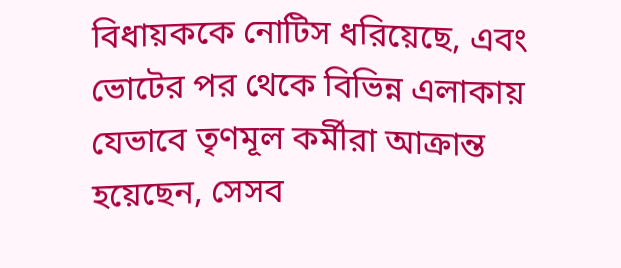বিধায়ককে নোটিস ধরিয়েছে, এবং ভোটের পর থেকে বিভিন্ন এলাকায় যেভাবে তৃণমূল কর্মীরা আক্রান্ত হয়েছেন, সেসব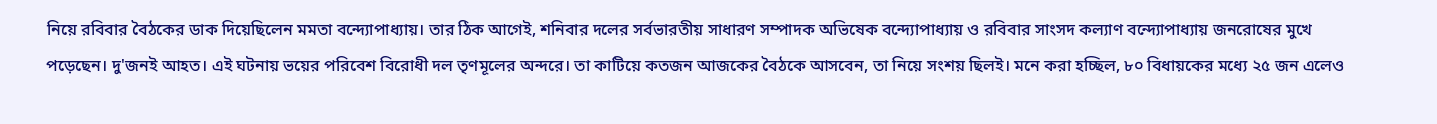নিয়ে রবিবার বৈঠকের ডাক দিয়েছিলেন মমতা বন্দ্যোপাধ্যায়। তার ঠিক আগেই, শনিবার দলের সর্বভারতীয় সাধারণ সম্পাদক অভিষেক বন্দ্যোপাধ্যায় ও রবিবার সাংসদ কল্যাণ বন্দ্যোপাধ্যায় জনরোষের মুখে পড়েছেন। দু'জনই আহত। এই ঘটনায় ভয়ের পরিবেশ বিরোধী দল তৃণমূলের অন্দরে। তা কাটিয়ে কতজন আজকের বৈঠকে আসবেন, তা নিয়ে সংশয় ছিলই। মনে করা হচ্ছিল, ৮০ বিধায়কের মধ্যে ২৫ জন এলেও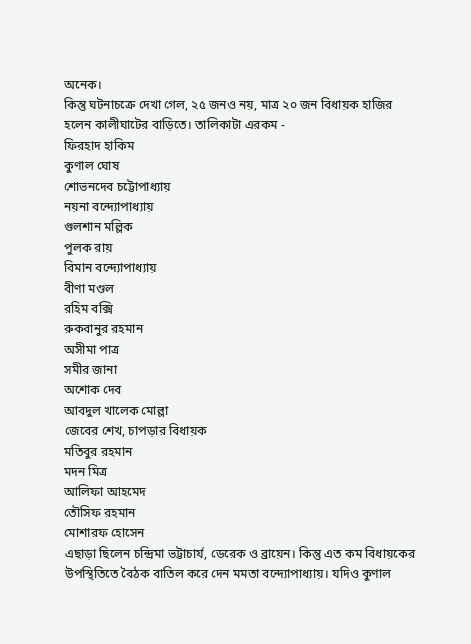অনেক।
কিন্তু ঘটনাচক্রে দেখা গেল, ২৫ জনও নয়, মাত্র ২০ জন বিধায়ক হাজির হলেন কালীঘাটের বাড়িতে। তালিকাটা এরকম -
ফিরহাদ হাকিম
কুণাল ঘোষ
শোভনদেব চট্টোপাধ্যায়
নয়না বন্দ্যোপাধ্যায়
গুলশান মল্লিক
পুলক রায়
বিমান বন্দ্যোপাধ্যায়
বীণা মণ্ডল
রহিম বক্সি
রুকবানুর রহমান
অসীমা পাত্র
সমীর জানা
অশোক দেব
আবদুল খালেক মোল্লা
জেবের শেখ, চাপড়ার বিধায়ক
মতিবুর রহমান
মদন মিত্র
আলিফা আহমেদ
তৌসিফ রহমান
মোশারফ হোসেন
এছাড়া ছিলেন চন্দ্রিমা ভট্টাচার্য, ডেরেক ও ব্রায়েন। কিন্তু এত কম বিধায়কের উপস্থিতিতে বৈঠক বাতিল করে দেন মমতা বন্দ্যোপাধ্যায়। যদিও কুণাল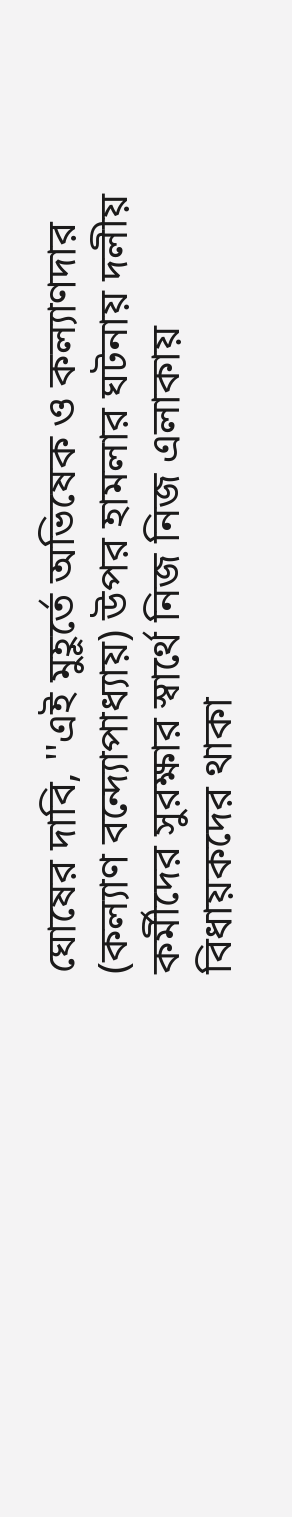ঘোষের দাবি, ''এই মুহূর্তে অভিষেক ও কল্যাণদার (কল্যাণ বন্দ্যোপাধ্যায়) উপর হামলার ঘটনায় দলীয় কর্মীদের সুরক্ষার স্বার্থে নিজ নিজ এলাকায় বিধায়কদের থাকা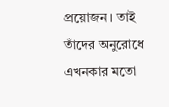প্রয়োজন। তাই তাঁদের অনুরোধে এখনকার মতো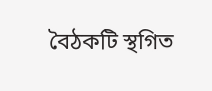বৈঠকটি স্থগিত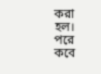করা হল। পরে কবে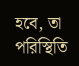হবে, তা পরিস্থিতি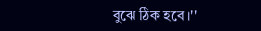বুঝে ঠিক হবে।''